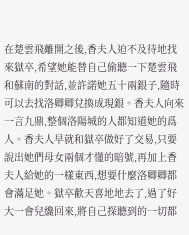在楚雲飛離開之後,香夫人迫不及待地找來獄卒,希望她能替自己偷聽一下楚雲飛和蘇南的對話,並許諾她五十兩銀子,隨時可以去找洛卿卿兌換成現銀。香夫人向來一言九鼎,整個洛陽城的人都知道她的爲人。香夫人早就和獄卒做好了交易,只要說出她們母女兩個才懂的暗號,再加上香夫人給她的一樣東西,想要什麼洛卿卿都會滿足她。獄卒歡天喜地地去了,過了好大一會兒纔回來,將自己探聽到的一切都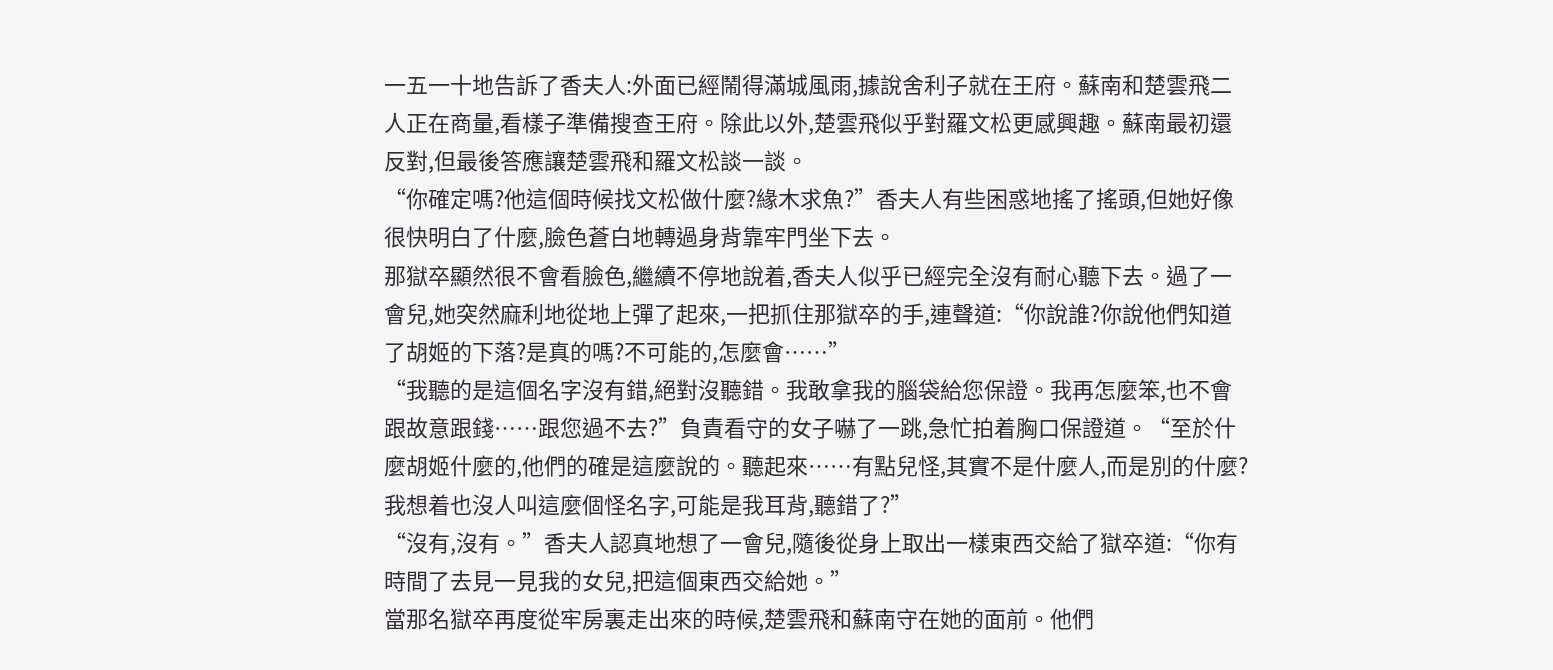一五一十地告訴了香夫人:外面已經鬧得滿城風雨,據說舍利子就在王府。蘇南和楚雲飛二人正在商量,看樣子準備搜查王府。除此以外,楚雲飛似乎對羅文松更感興趣。蘇南最初還反對,但最後答應讓楚雲飛和羅文松談一談。
“你確定嗎?他這個時候找文松做什麼?緣木求魚?”香夫人有些困惑地搖了搖頭,但她好像很快明白了什麼,臉色蒼白地轉過身背靠牢門坐下去。
那獄卒顯然很不會看臉色,繼續不停地說着,香夫人似乎已經完全沒有耐心聽下去。過了一會兒,她突然麻利地從地上彈了起來,一把抓住那獄卒的手,連聲道:“你說誰?你說他們知道了胡姬的下落?是真的嗎?不可能的,怎麼會……”
“我聽的是這個名字沒有錯,絕對沒聽錯。我敢拿我的腦袋給您保證。我再怎麼笨,也不會跟故意跟錢……跟您過不去?”負責看守的女子嚇了一跳,急忙拍着胸口保證道。“至於什麼胡姬什麼的,他們的確是這麼說的。聽起來……有點兒怪,其實不是什麼人,而是別的什麼?我想着也沒人叫這麼個怪名字,可能是我耳背,聽錯了?”
“沒有,沒有。”香夫人認真地想了一會兒,隨後從身上取出一樣東西交給了獄卒道:“你有時間了去見一見我的女兒,把這個東西交給她。”
當那名獄卒再度從牢房裏走出來的時候,楚雲飛和蘇南守在她的面前。他們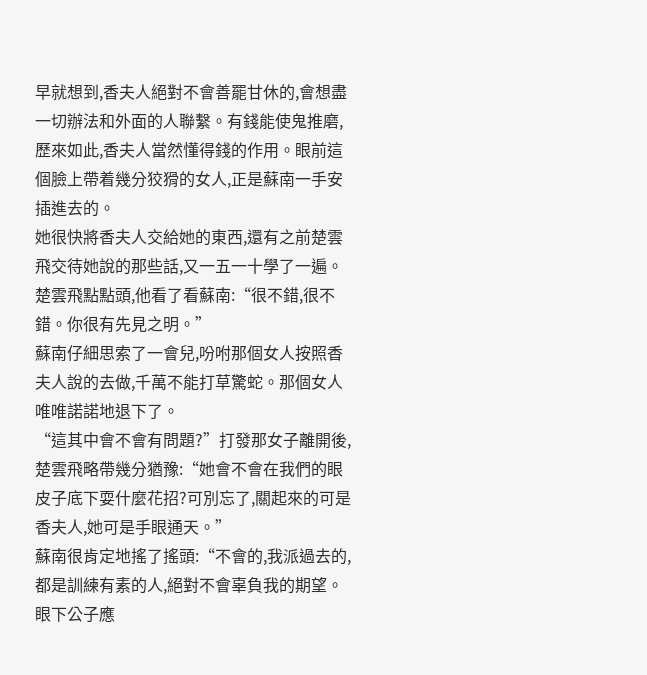早就想到,香夫人絕對不會善罷甘休的,會想盡一切辦法和外面的人聯繫。有錢能使鬼推磨,歷來如此,香夫人當然懂得錢的作用。眼前這個臉上帶着幾分狡猾的女人,正是蘇南一手安插進去的。
她很快將香夫人交給她的東西,還有之前楚雲飛交待她說的那些話,又一五一十學了一遍。楚雲飛點點頭,他看了看蘇南:“很不錯,很不錯。你很有先見之明。”
蘇南仔細思索了一會兒,吩咐那個女人按照香夫人說的去做,千萬不能打草驚蛇。那個女人唯唯諾諾地退下了。
“這其中會不會有問題?”打發那女子離開後,楚雲飛略帶幾分猶豫:“她會不會在我們的眼皮子底下耍什麼花招?可別忘了,關起來的可是香夫人,她可是手眼通天。”
蘇南很肯定地搖了搖頭:“不會的,我派過去的,都是訓練有素的人,絕對不會辜負我的期望。眼下公子應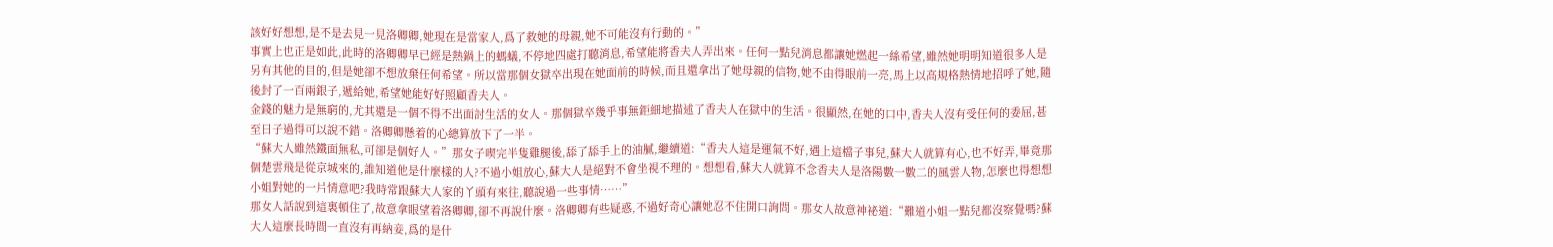該好好想想,是不是去見一見洛卿卿,她現在是當家人,爲了救她的母親,她不可能沒有行動的。”
事實上也正是如此,此時的洛卿卿早已經是熱鍋上的螞蟻,不停地四處打聽消息,希望能將香夫人弄出來。任何一點兒消息都讓她燃起一絲希望,雖然她明明知道很多人是另有其他的目的,但是她卻不想放棄任何希望。所以當那個女獄卒出現在她面前的時候,而且還拿出了她母親的信物,她不由得眼前一亮,馬上以高規格熱情地招呼了她,隨後封了一百兩銀子,遞給她,希望她能好好照顧香夫人。
金錢的魅力是無窮的,尤其還是一個不得不出面討生活的女人。那個獄卒幾乎事無鉅細地描述了香夫人在獄中的生活。很顯然,在她的口中,香夫人沒有受任何的委屈,甚至日子過得可以說不錯。洛卿卿懸着的心總算放下了一半。
“蘇大人雖然鐵面無私,可卻是個好人。”那女子喫完半隻雞腿後,舔了舔手上的油膩,繼續道:“香夫人這是運氣不好,遇上這檔子事兒,蘇大人就算有心,也不好弄,畢竟那個楚雲飛是從京城來的,誰知道他是什麼樣的人?不過小姐放心,蘇大人是絕對不會坐視不理的。想想看,蘇大人就算不念香夫人是洛陽數一數二的風雲人物,怎麼也得想想小姐對她的一片情意吧?我時常跟蘇大人家的丫頭有來往,聽說過一些事情……”
那女人話說到這裏頓住了,故意拿眼望着洛卿卿,卻不再說什麼。洛卿卿有些疑惑,不過好奇心讓她忍不住開口詢問。那女人故意神祕道:“難道小姐一點兒都沒察覺嗎?蘇大人這麼長時間一直沒有再納妾,爲的是什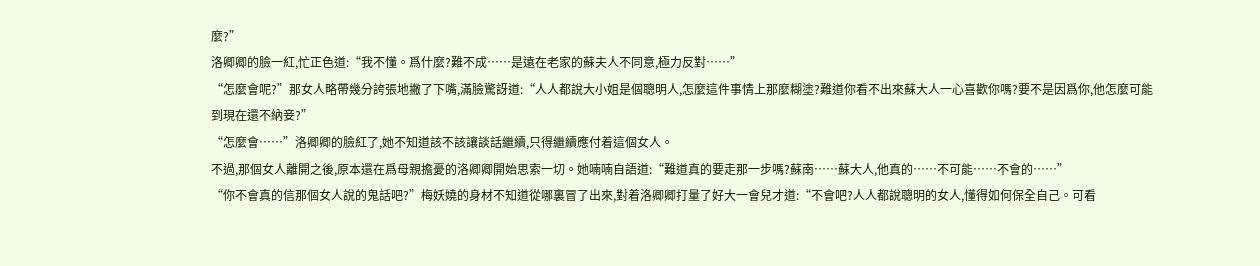麼?”
洛卿卿的臉一紅,忙正色道:“我不懂。爲什麼?難不成……是遠在老家的蘇夫人不同意,極力反對……”
“怎麼會呢?”那女人略帶幾分誇張地撇了下嘴,滿臉驚訝道:“人人都說大小姐是個聰明人,怎麼這件事情上那麼糊塗?難道你看不出來蘇大人一心喜歡你嗎?要不是因爲你,他怎麼可能到現在還不納妾?”
“怎麼會……”洛卿卿的臉紅了,她不知道該不該讓談話繼續,只得繼續應付着這個女人。
不過,那個女人離開之後,原本還在爲母親擔憂的洛卿卿開始思索一切。她喃喃自語道:“難道真的要走那一步嗎?蘇南……蘇大人,他真的……不可能……不會的……”
“你不會真的信那個女人說的鬼話吧?”梅妖嬈的身材不知道從哪裏冒了出來,對着洛卿卿打量了好大一會兒才道:“不會吧?人人都說聰明的女人,懂得如何保全自己。可看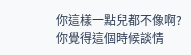你這樣一點兒都不像啊?你覺得這個時候談情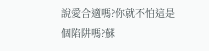說愛合適嗎?你就不怕這是個陷阱嗎?蘇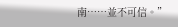南……並不可信。”